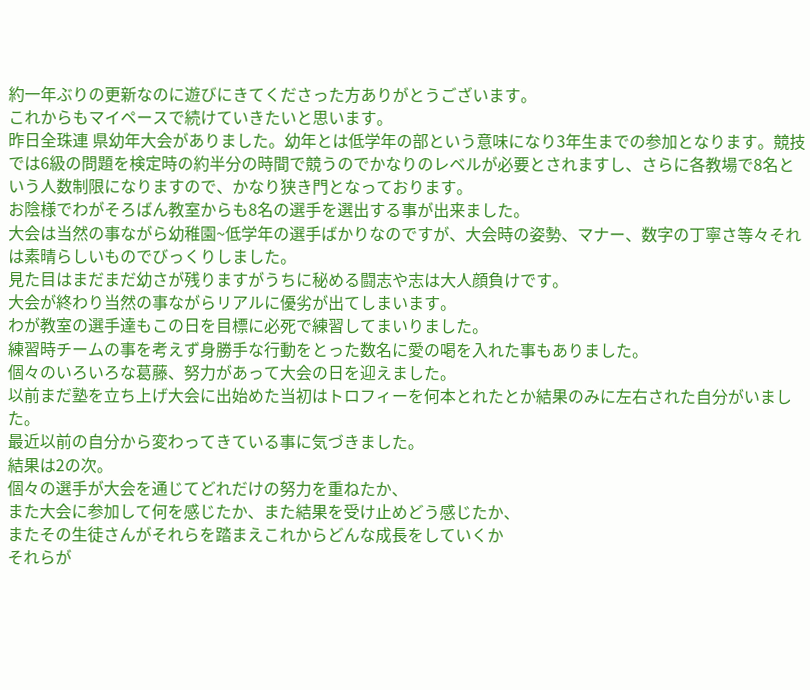約一年ぶりの更新なのに遊びにきてくださった方ありがとうございます。
これからもマイペースで続けていきたいと思います。
昨日全珠連 県幼年大会がありました。幼年とは低学年の部という意味になり3年生までの参加となります。競技では6級の問題を検定時の約半分の時間で競うのでかなりのレベルが必要とされますし、さらに各教場で8名という人数制限になりますので、かなり狭き門となっております。
お陰様でわがそろばん教室からも8名の選手を選出する事が出来ました。
大会は当然の事ながら幼稚園~低学年の選手ばかりなのですが、大会時の姿勢、マナー、数字の丁寧さ等々それは素晴らしいものでびっくりしました。
見た目はまだまだ幼さが残りますがうちに秘める闘志や志は大人顔負けです。
大会が終わり当然の事ながらリアルに優劣が出てしまいます。
わが教室の選手達もこの日を目標に必死で練習してまいりました。
練習時チームの事を考えず身勝手な行動をとった数名に愛の喝を入れた事もありました。
個々のいろいろな葛藤、努力があって大会の日を迎えました。
以前まだ塾を立ち上げ大会に出始めた当初はトロフィーを何本とれたとか結果のみに左右された自分がいました。
最近以前の自分から変わってきている事に気づきました。
結果は2の次。
個々の選手が大会を通じてどれだけの努力を重ねたか、
また大会に参加して何を感じたか、また結果を受け止めどう感じたか、
またその生徒さんがそれらを踏まえこれからどんな成長をしていくか
それらが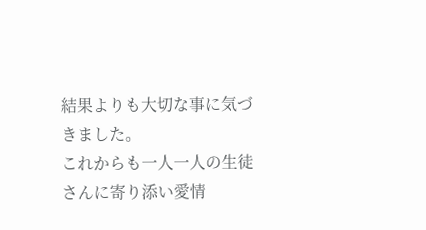結果よりも大切な事に気づきました。
これからも一人一人の生徒さんに寄り添い愛情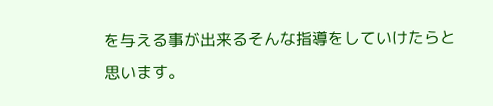を与える事が出来るそんな指導をしていけたらと思います。